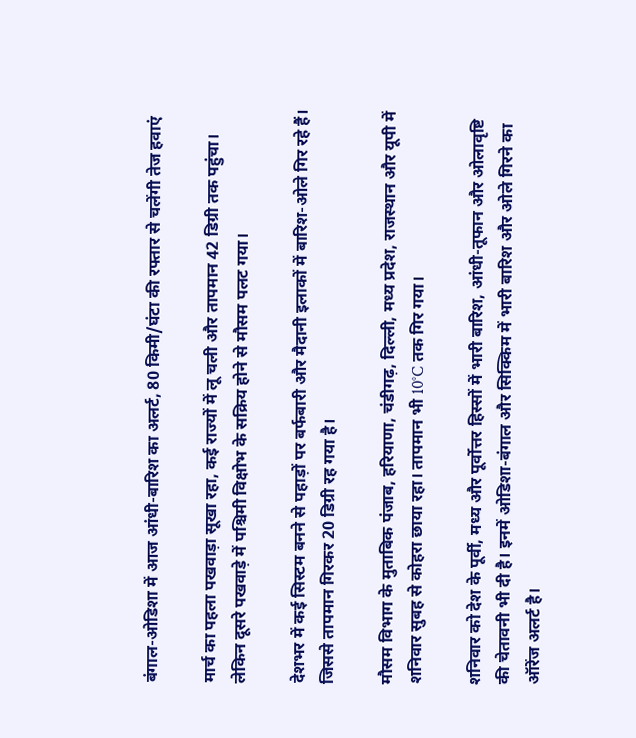बंगाल-ओडिशा में आज आंधी-बारिश का अलर्ट, 80 किमी/घंटा की रफ्तार से चलेंगी तेज हवाएं

मार्च का पहला पखवाड़ा सूखा रहा, कई राज्यों में लू चली और तापमान 42 डिग्री तक पहुंचा। लेकिन दूसरे पखवाड़े में पश्चिमी विक्षोभ के सक्रिय होने से मौसम पलट गया।

देशभर में कई सिस्टम बनने से पहाड़ों पर बर्फबारी और मैदानी इलाकों में बारिश-ओले गिर रहे हैं। जिससे तापमान गिरकर 20 डिग्री रह गया है।

मौसम विभाग के मुताबिक पंजाब, हरियाणा, चंडीगढ़, दिल्ली, मध्य प्रदेश, राजस्थान और यूपी में शनिवार सुबह से कोहरा छाया रहा। तापमान भी 10°C तक गिर गया।

शनिवार को देश के पूर्वी, मध्य और पूर्वोत्तर हिस्सों में भारी बारिश, आंधी-तूफान और ओलावृष्टि की चेतावनी भी दी है। इनमें ओडिशा-बंगाल और सिक्किम में भारी बारिश और ओले गिरने का ऑरेंज अलर्ट है।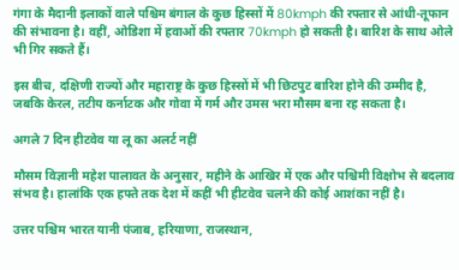गंगा के मैदानी इलाकों वाले पश्चिम बंगाल के कुछ हिस्सों में 80kmph की रफ्तार से आंधी-तूफान की संभावना है। वहीं, ओडिशा में हवाओं की रफ्तार 70kmph हो सकती है। बारिश के साथ ओले भी गिर सकते हैं।

इस बीच, दक्षिणी राज्यों और महाराष्ट्र के कुछ हिस्सों में भी छिटपुट बारिश होने की उम्मीद है, जबकि केरल, तटीय कर्नाटक और गोवा में गर्म और उमस भरा मौसम बना रह सकता है।

अगले 7 दिन हीटवेव या लू का अलर्ट नहीं

मौसम विज्ञानी महेश पालावत के अनुसार, महीने के आखिर में एक और पश्चिमी विक्षोभ से बदलाव संभव है। हालांकि एक हफ्ते तक देश में कहीं भी हीटवेव चलने की कोई आशंका नहीं है।

उत्तर पश्चिम भारत यानी पंजाब, हरियाणा, राजस्थान,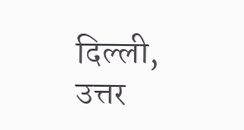दिल्ली, उत्तर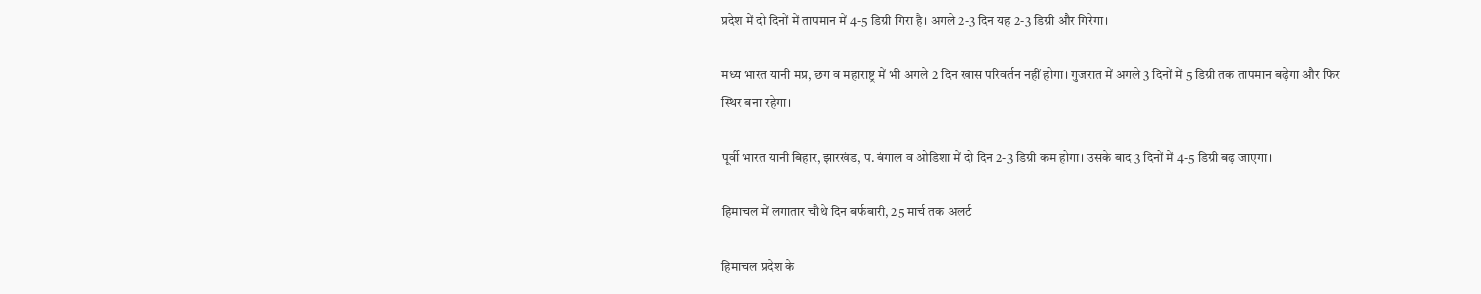प्रदेश में दो दिनों में तापमान में 4-5 डिग्री गिरा है। अगले 2-3 दिन यह 2-3 डिग्री और गिरेगा।

मध्य भारत यानी मप्र, छग व महाराष्ट्र में भी अगले 2 दिन खास परिवर्तन नहीं होगा। गुजरात में अगले 3 दिनों में 5 डिग्री तक तापमान बढ़ेगा और फिर स्थिर बना रहेगा।

पूर्वी भारत यानी बिहार, झारखंड, प. बंगाल व ओडिशा में दो दिन 2-3 डिग्री कम होगा। उसके बाद 3 दिनों में 4-5 डिग्री बढ़ जाएगा।

हिमाचल में लगातार चौथे दिन बर्फबारी, 25 मार्च तक अलर्ट

हिमाचल प्रदेश के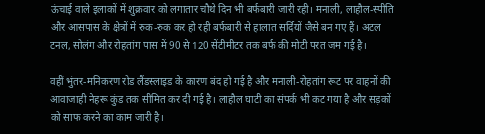ऊंचाई वाले इलाकों में शुक्रवार को लगातार चौथे दिन भी बर्फबारी जारी रही। मनाली, लाहौल-स्पीति और आसपास के क्षेत्रों में रुक-रुक कर हो रही बर्फबारी से हालात सर्दियों जैसे बन गए हैं। अटल टनल, सोलंग और रोहतांग पास में 90 से 120 सेंटीमीटर तक बर्फ की मोटी परत जम गई है।

वहीं भुंतर-मनिकरण रोड लैंडस्लाइड के कारण बंद हो गई है और मनाली-रोहतांग रूट पर वाहनों की आवाजाही नेहरू कुंड तक सीमित कर दी गई है। लाहौल घाटी का संपर्क भी कट गया है और सड़कों को साफ करने का काम जारी है।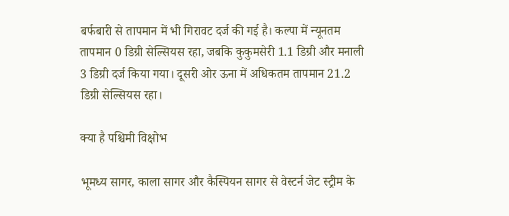बर्फबारी से तापमान में भी गिरावट दर्ज की गई है। कल्पा में न्यूनतम तापमान 0 डिग्री सेल्सियस रहा, जबकि कुकुमसेरी 1.1 डिग्री और मनाली 3 डिग्री दर्ज किया गया। दूसरी ओर ऊना में अधिकतम तापमान 21.2 डिग्री सेल्सियस रहा।

क्या है पश्चिमी विक्षोभ

भूमध्य सागर, काला सागर और कैस्पियन सागर से वेस्टर्न जेट स्ट्रीम के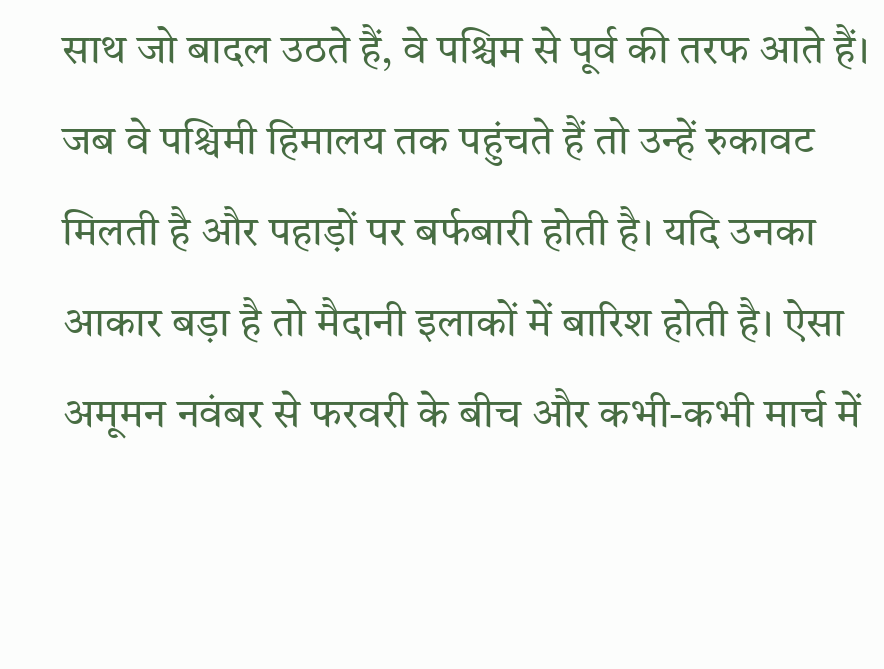साथ जो बादल उठते हैं, वे पश्चिम से पूर्व की तरफ आते हैं। जब वे पश्चिमी हिमालय तक पहुंचते हैं तो उन्हें रुकावट मिलती है और पहाड़ों पर बर्फबारी होती है। यदि उनका आकार बड़ा है तो मैदानी इलाकों में बारिश होती है। ऐसा अमूमन नवंबर से फरवरी के बीच और कभी-कभी मार्च में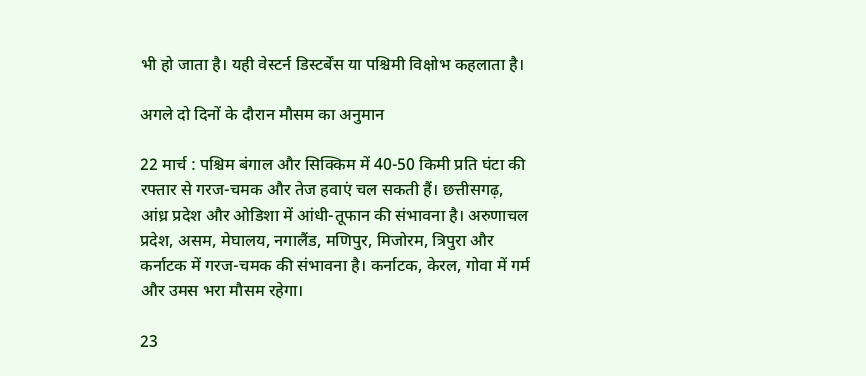भी हो जाता है। यही वेस्टर्न डिस्टर्बेंस या पश्चिमी विक्षोभ कहलाता है।

अगले दो दिनों के दौरान मौसम का अनुमान

22 मार्च : पश्चिम बंगाल और सिक्किम में 40-50 किमी प्रति घंटा की रफ्तार से गरज-चमक और तेज हवाएं चल सकती हैं। छत्तीसगढ़, आंध्र प्रदेश और ओडिशा में आंधी-तूफान की संभावना है। अरुणाचल प्रदेश, असम, मेघालय, नगालैंड, मणिपुर, मिजोरम, त्रिपुरा और कर्नाटक में गरज-चमक की संभावना है। कर्नाटक, केरल, गोवा में गर्म और उमस भरा मौसम रहेगा।

23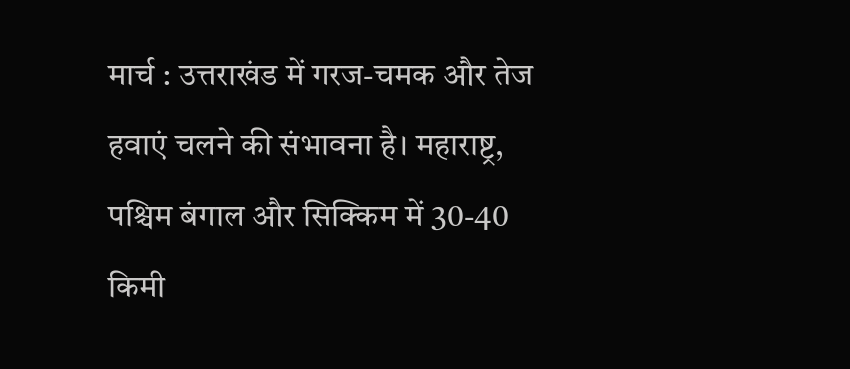मार्च : उत्तराखंड में गरज-चमक और तेज हवाएं चलने की संभावना है। महाराष्ट्र, पश्चिम बंगाल और सिक्किम में 30-40 किमी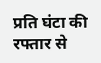प्रति घंटा की रफ्तार से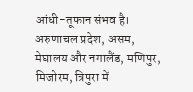आंधी-तूफान संभव है। अरुणाचल प्रदेश, असम, मेघालय और नगालैंड, मणिपुर, मिजोरम, त्रिपुरा में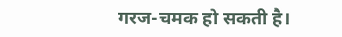गरज-चमक हो सकती है।